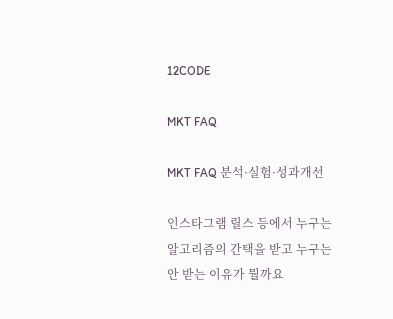12CODE

MKT FAQ

MKT FAQ 분석·실험·성과개선

인스타그램 릴스 등에서 누구는 알고리즘의 간택을 받고 누구는 안 받는 이유가 뭘까요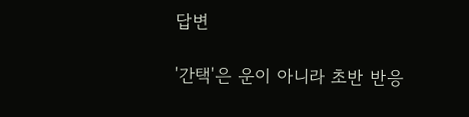답변

'간택'은 운이 아니라 초반 반응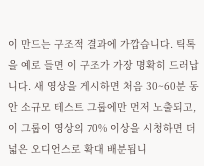이 만드는 구조적 결과에 가깝습니다. 틱톡을 예로 들면 이 구조가 가장 명확히 드러납니다. 새 영상을 게시하면 처음 30~60분 동안 소규모 테스트 그룹에만 먼저 노출되고, 이 그룹이 영상의 70% 이상을 시청하면 더 넓은 오디언스로 확대 배분됩니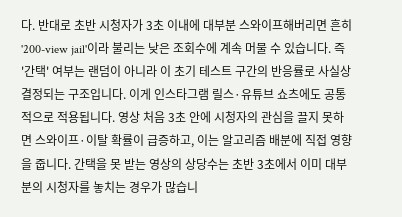다. 반대로 초반 시청자가 3초 이내에 대부분 스와이프해버리면 흔히 '200-view jail'이라 불리는 낮은 조회수에 계속 머물 수 있습니다. 즉 '간택' 여부는 랜덤이 아니라 이 초기 테스트 구간의 반응률로 사실상 결정되는 구조입니다. 이게 인스타그램 릴스·유튜브 쇼츠에도 공통적으로 적용됩니다. 영상 처음 3초 안에 시청자의 관심을 끌지 못하면 스와이프·이탈 확률이 급증하고, 이는 알고리즘 배분에 직접 영향을 줍니다. 간택을 못 받는 영상의 상당수는 초반 3초에서 이미 대부분의 시청자를 놓치는 경우가 많습니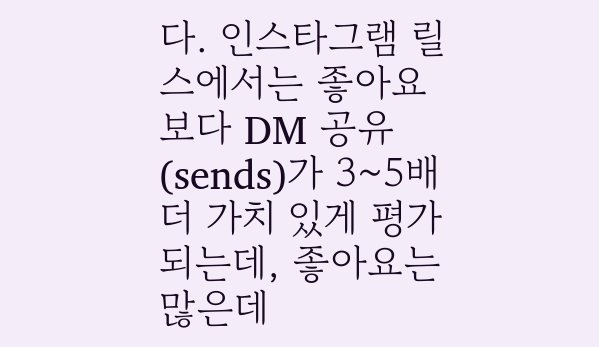다. 인스타그램 릴스에서는 좋아요보다 DM 공유(sends)가 3~5배 더 가치 있게 평가되는데, 좋아요는 많은데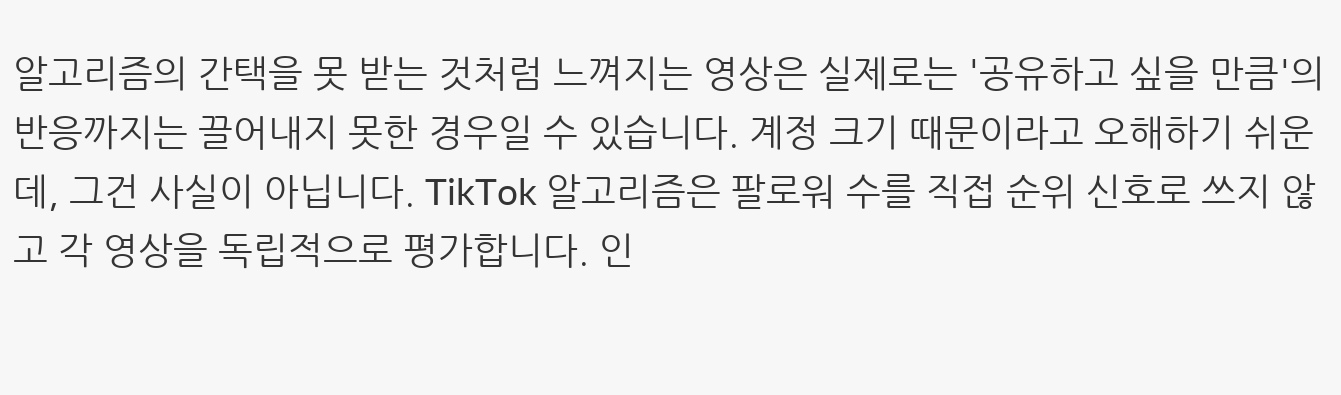알고리즘의 간택을 못 받는 것처럼 느껴지는 영상은 실제로는 '공유하고 싶을 만큼'의 반응까지는 끌어내지 못한 경우일 수 있습니다. 계정 크기 때문이라고 오해하기 쉬운데, 그건 사실이 아닙니다. TikTok 알고리즘은 팔로워 수를 직접 순위 신호로 쓰지 않고 각 영상을 독립적으로 평가합니다. 인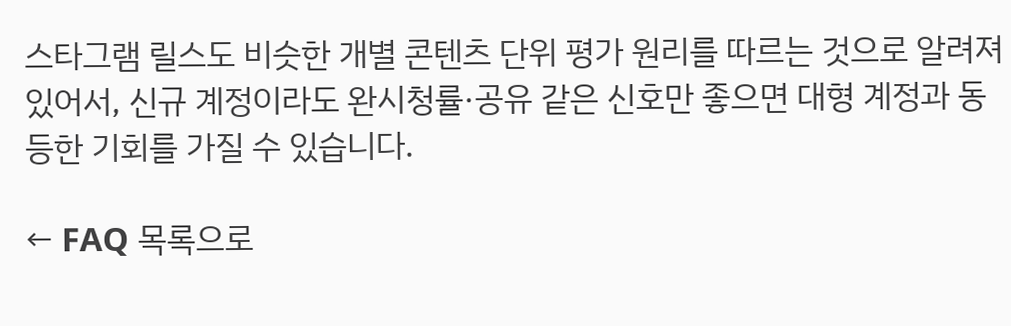스타그램 릴스도 비슷한 개별 콘텐츠 단위 평가 원리를 따르는 것으로 알려져 있어서, 신규 계정이라도 완시청률·공유 같은 신호만 좋으면 대형 계정과 동등한 기회를 가질 수 있습니다.

← FAQ 목록으로